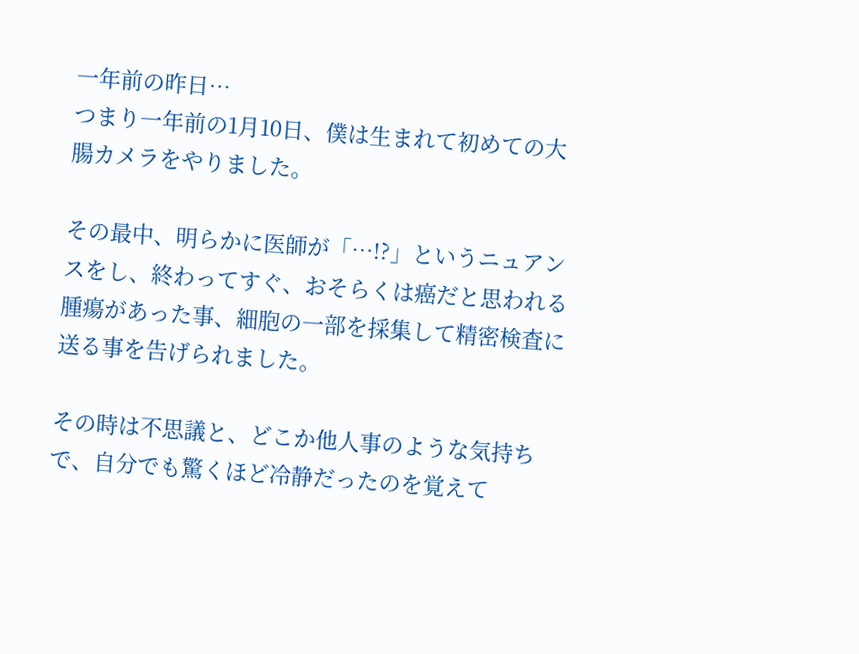一年前の昨日…
つまり一年前の1月10日、僕は生まれて初めての大腸カメラをやりました。

その最中、明らかに医師が「…!?」というニュアンスをし、終わってすぐ、おそらくは癌だと思われる腫瘍があった事、細胞の一部を採集して精密検査に送る事を告げられました。

その時は不思議と、どこか他人事のような気持ちで、自分でも驚くほど冷静だったのを覚えて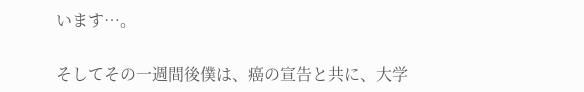います…。

そしてその一週間後僕は、癌の宣告と共に、大学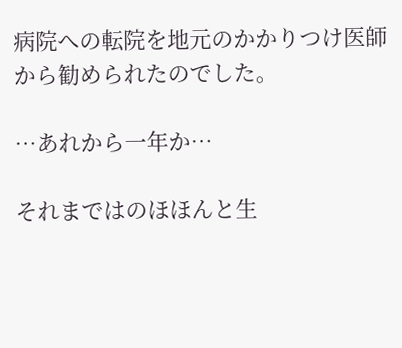病院への転院を地元のかかりつけ医師から勧められたのでした。

…あれから一年か…

それまではのほほんと生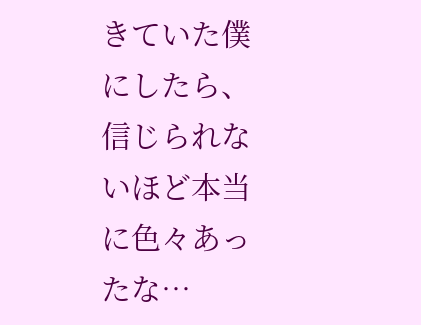きていた僕にしたら、信じられないほど本当に色々あったな…